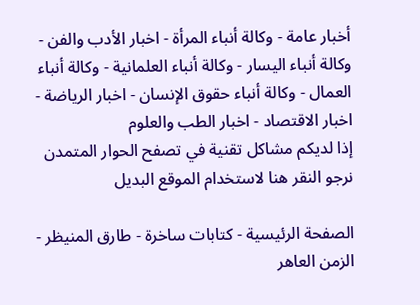أخبار عامة - وكالة أنباء المرأة - اخبار الأدب والفن - وكالة أنباء اليسار - وكالة أنباء العلمانية - وكالة أنباء العمال - وكالة أنباء حقوق الإنسان - اخبار الرياضة - اخبار الاقتصاد - اخبار الطب والعلوم
إذا لديكم مشاكل تقنية في تصفح الحوار المتمدن نرجو النقر هنا لاستخدام الموقع البديل

الصفحة الرئيسية - كتابات ساخرة - طارق المنيظر - الزمن العاهر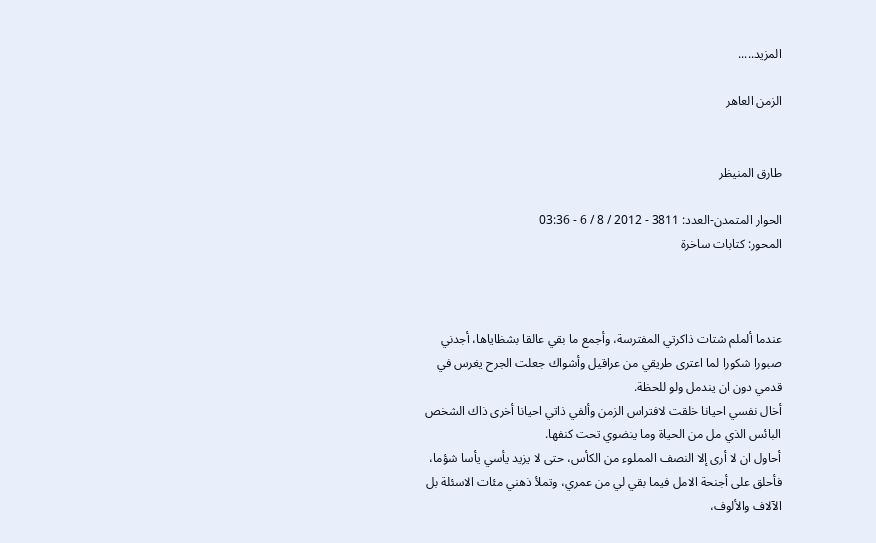المزيد.....

الزمن العاهر


طارق المنيظر

الحوار المتمدن-العدد: 3811 - 2012 / 8 / 6 - 03:36
المحور: كتابات ساخرة



عندما ألملم شتات ذاكرتي المفترسة، وأجمع ما بقي عالقا بشظاياها، أجدني صبورا شكورا لما اعترى طريقي من عراقيل وأشواك جعلت الجرح يغرس في قدمي دون ان يندمل ولو للحظة.
أخال نفسي احيانا خلقت لافتراس الزمن وألفي ذاتي احيانا أخرى ذاك الشخص البائس الذي مل من الحياة وما ينضوي تحت كنفها.
أحاول ان لا أرى إلا النصف المملوء من الكأس، حتى لا يزيد يأسي يأسا شؤما، فأحلق على أجنحة الامل فيما بقي لي من عمري، وتملأ ذهني مئات الاسئلة بل الآلاف والألوف،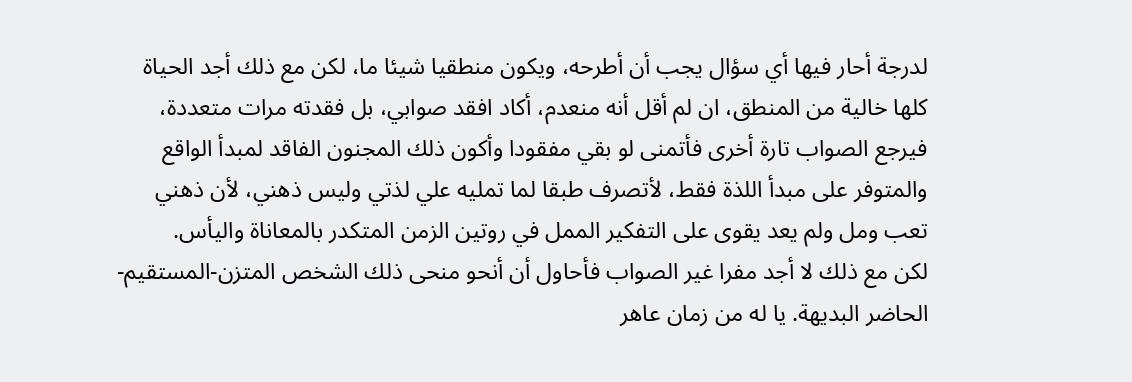لدرجة أحار فيها أي سؤال يجب أن أطرحه، ويكون منطقيا شيئا ما، لكن مع ذلك أجد الحياة كلها خالية من المنطق، ان لم أقل أنه منعدم، أكاد افقد صوابي، بل فقدته مرات متعددة، فيرجع الصواب تارة أخرى فأتمنى لو بقي مفقودا وأكون ذلك المجنون الفاقد لمبدأ الواقع والمتوفر على مبدأ اللذة فقط، لأتصرف طبقا لما تمليه علي لذتي وليس ذهني، لأن ذهني تعب ومل ولم يعد يقوى على التفكير الممل في روتين الزمن المتكدر بالمعاناة واليأس.
لكن مع ذلك لا أجد مفرا غير الصواب فأحاول أن أنحو منحى ذلك الشخص المتزن-المستقيم-الحاضر البديهة. يا له من زمان عاهر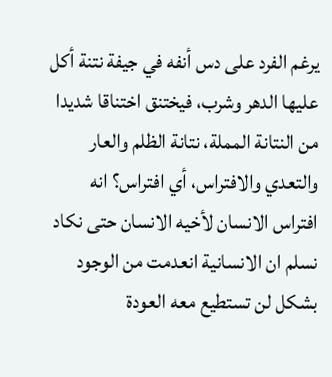يرغم الفرد على دس أنفه في جيفة نتنة أكل عليها الدهر وشرب، فيختنق اختناقا شديدا من النتانة المملة، نتانة الظلم والعار والتعدي والافتراس، أي افتراس؟ انه افتراس الانسان لأخيه الانسان حتى نكاد نسلم ان الانسانية انعدمت من الوجود بشكل لن تستطيع معه العودة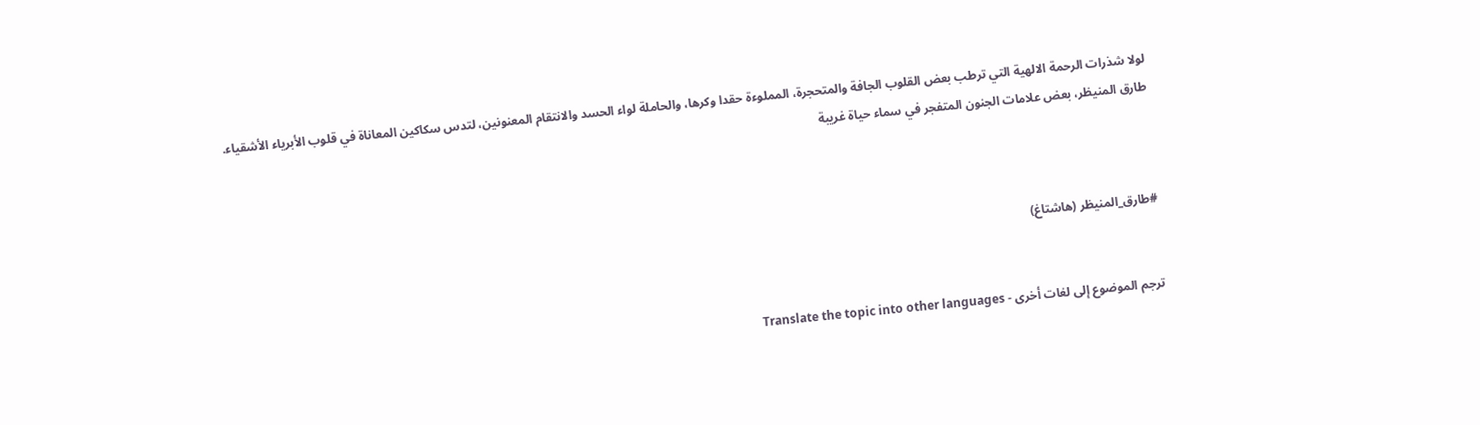لولا شذرات الرحمة الالهية التي ترطب بعض القلوب الجافة والمتحجرة، المملوءة حقدا وكرها، والحاملة لواء الحسد والانتقام المعنونين، لتدس سكاكين المعاناة في قلوب الأبرياء الأشقياء.
طارق المنيظر، بعض علامات الجنون المتفجر في سماء حياة غريبة



#طارق_المنيظر (هاشتاغ)


ترجم الموضوع إلى لغات أخرى - Translate the topic into other languages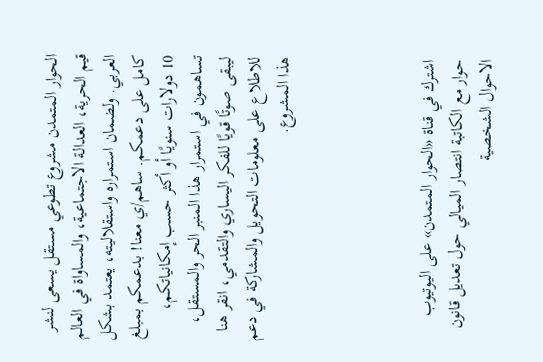الحوار المتمدن مشروع تطوعي مستقل يسعى لنشر قيم الحرية، العدالة الاجتماعية، والمساواة في العالم العربي. ولضمان استمراره واستقلاليته، يعتمد بشكل كامل على دعمكم. ساهم/ي معنا! بدعمكم بمبلغ 10 دولارات سنويًا أو أكثر حسب إمكانياتكم، تساهمون في استمرار هذا المنبر الحر والمستقل، ليبقى صوتًا قويًا للفكر اليساري والتقدمي، انقر هنا للاطلاع على معلومات التحويل والمشاركة في دعم هذا المشروع.




اشترك في قناة «الحوار المتمدن» على اليوتيوب
حوار مع الكاتبة انتصار الميالي حول تعديل قانون الاحوال الشخصية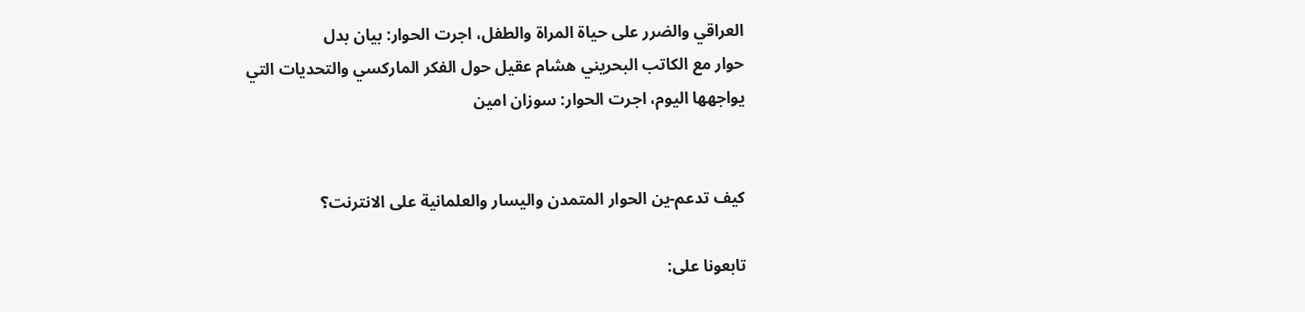العراقي والضرر على حياة المراة والطفل، اجرت الحوار: بيان بدل
حوار مع الكاتب البحريني هشام عقيل حول الفكر الماركسي والتحديات التي يواجهها اليوم، اجرت الحوار: سوزان امين


كيف تدعم-ين الحوار المتمدن واليسار والعلمانية على الانترنت؟

تابعونا على: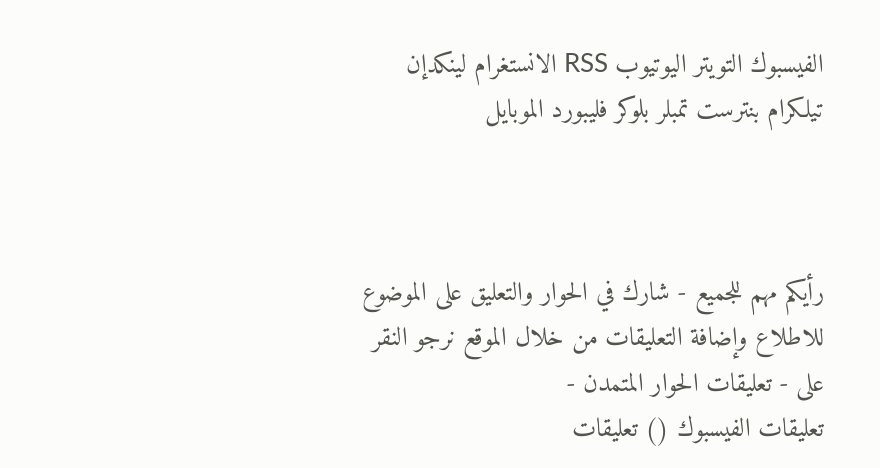الفيسبوك التويتر اليوتيوب RSS الانستغرام لينكدإن تيلكرام بنترست تمبلر بلوكر فليبورد الموبايل



رأيكم مهم للجميع - شارك في الحوار والتعليق على الموضوع
للاطلاع وإضافة التعليقات من خلال الموقع نرجو النقر على - تعليقات الحوار المتمدن -
تعليقات الفيسبوك () تعليقات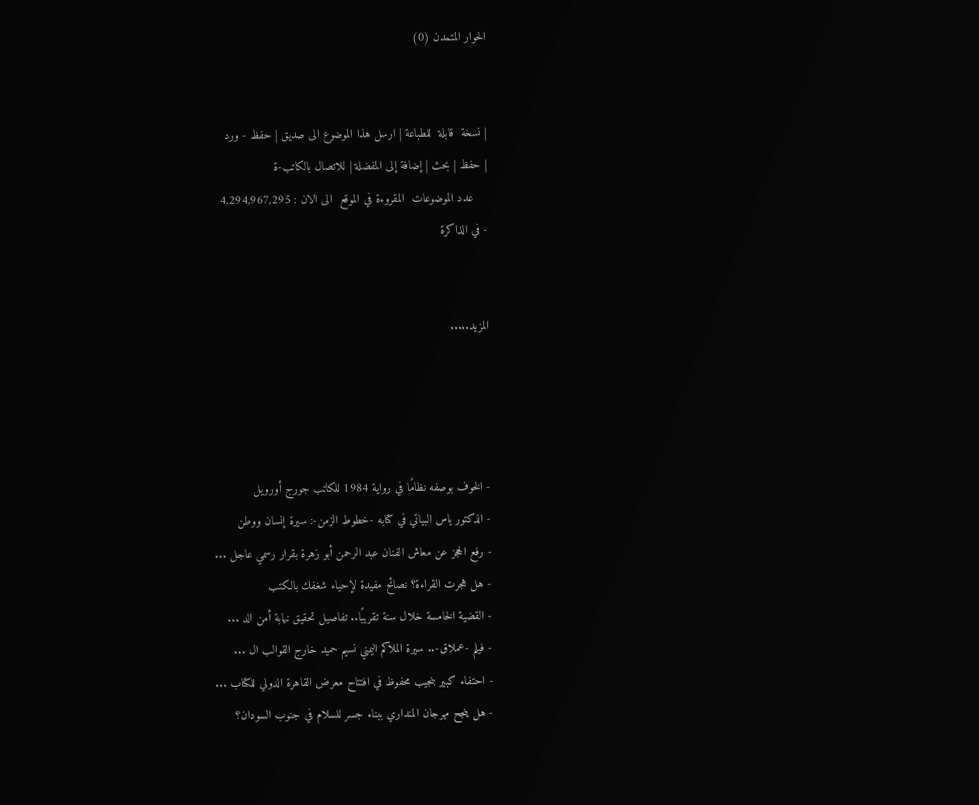الحوار المتمدن (0)


| نسخة  قابلة  للطباعة | ارسل هذا الموضوع الى صديق | حفظ - ورد
| حفظ | بحث | إضافة إلى المفضلة | للاتصال بالكاتب-ة
    عدد الموضوعات  المقروءة في الموقع  الى الان : 4,294,967,295
- في الذاكرة


المزيد.....




- الخوف بوصفه نظامًا في رواية 1984 للكاتب جورج أورويل
- الدكتور ياس البياتي في كتابه -خطوط الزمن-: سيرة إنسان ووطن
- رفع الحجز عن معاش الفنان عبد الرحمن أبو زهرة بقرار رسمي عاجل ...
- هل هجرت القراءة؟ نصائح مفيدة لإحياء شغفك بالكتب
- القضية الخامسة خلال سنة تقريبًا.. تفاصيل تحقيق نيابة أمن الد ...
- فيلم -عملاق-.. سيرة الملاكم اليمني نسيم حميد خارج القوالب ال ...
- احتفاء كبير بنجيب محفوظ في افتتاح معرض القاهرة الدولي للكتاب ...
- هل ينجح مهرجان المنداري ببناء جسر للسلام في جنوب السودان؟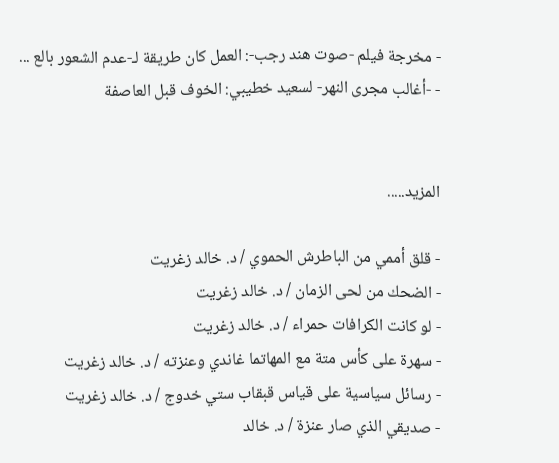- مخرجة فيلم -صوت هند رجب-: العمل كان طريقة لـ-عدم الشعور بالع ...
- -أغالب مجرى النهر- لسعيد خطيبي: الخوف قبل العاصفة


المزيد.....

- قلق أممي من الباطرش الحموي / د. خالد زغريت
- الضحك من لحى الزمان / د. خالد زغريت
- لو كانت الكرافات حمراء / د. خالد زغريت
- سهرة على كأس متة مع المهاتما غاندي وعنزته / د. خالد زغريت
- رسائل سياسية على قياس قبقاب ستي خدوج / د. خالد زغريت
- صديقي الذي صار عنزة / د. خالد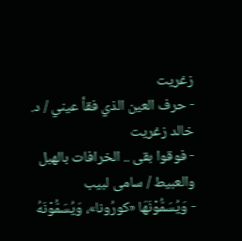زغريت
- حرف العين الذي فقأ عيني / د. خالد زغريت
- فوقوا بقى .. الخرافات بالهبل والعبيط / سامى لبيب
- وَيُسَمُّوْنَهَا «كورُونا»، وَيُسَمُّوْنَهُ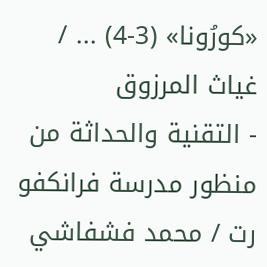«كورُونا» (3-4) ... / غياث المرزوق
- التقنية والحداثة من منظور مدرسة فرانكفو رت / محمد فشفاشي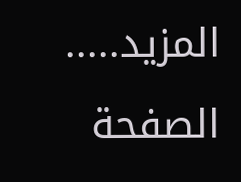المزيد.....
الصفحة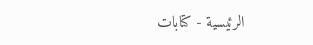الرئيسية - كتابات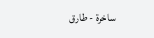ساخرة - طارق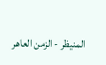المنيظر - الزمن العاهر